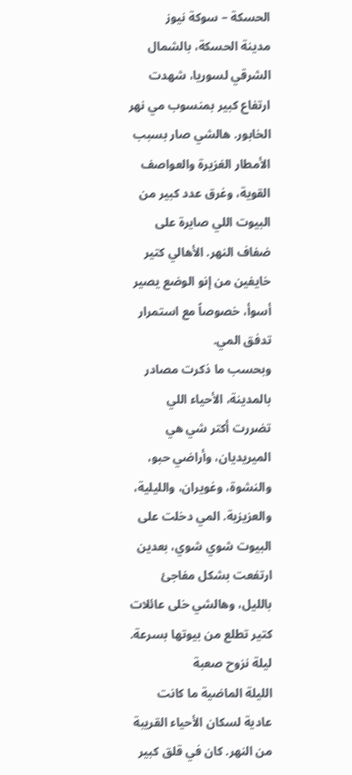الحسكة – سوكة نيوز
مدينة الحسكة، بالشمال الشرقي لسوريا، شهدت ارتفاع كبير بمنسوب مي نهر الخابور. هالشي صار بسبب الأمطار الغزيرة والعواصف القوية، وغرق عدد كبير من البيوت اللي صايرة على ضفاف النهر. الأهالي كتير خايفين من إنو الوضع يصير أسوأ، خصوصاً مع استمرار تدفق المي.
وبحسب ما ذكرت مصادر بالمدينة، الأحياء اللي تضررت أكتر شي هي الميريديان، وأراضي حبو، والنشوة، وغويران، والليلية، والعزيزية. المي دخلت على البيوت شوي شوي، بعدين ارتفعت بشكل مفاجئ بالليل، وهالشي خلى عائلات كتير تطلع من بيوتها بسرعة.
ليلة نزوح صعبة
الليلة الماضية ما كانت عادية لسكان الأحياء القريبة من النهر. كان في قلق كبير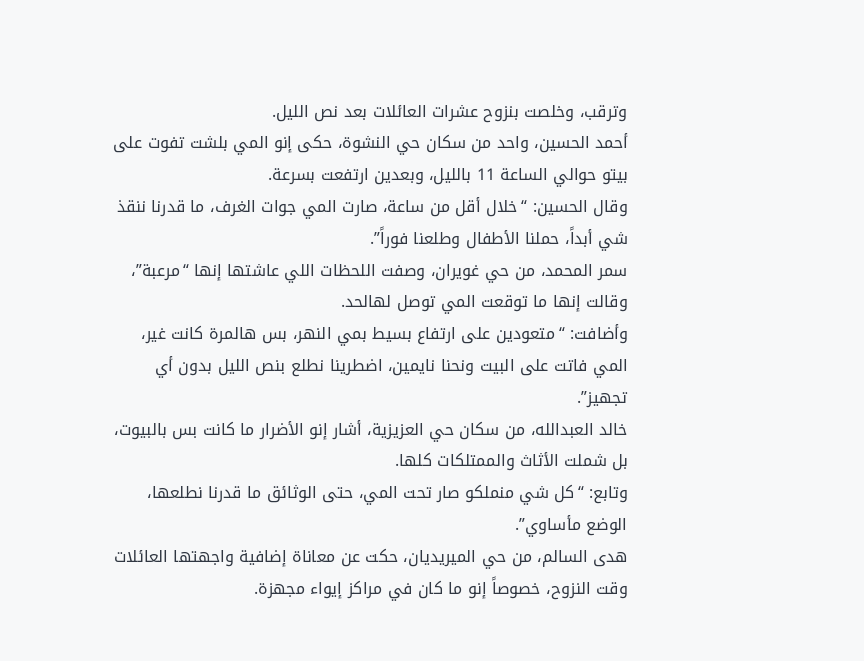وترقب، وخلصت بنزوح عشرات العائلات بعد نص الليل.
أحمد الحسين، واحد من سكان حي النشوة، حكى إنو المي بلشت تفوت على بيتو حوالي الساعة 11 بالليل، وبعدين ارتفعت بسرعة.
وقال الحسين: “خلال أقل من ساعة، صارت المي جوات الغرف، ما قدرنا ننقذ شي أبداً، حملنا الأطفال وطلعنا فوراً”.
سمر المحمد، من حي غويران، وصفت اللحظات اللي عاشتها إنها “مرعبة”، وقالت إنها ما توقعت المي توصل لهالحد.
وأضافت: “متعودين على ارتفاع بسيط بمي النهر، بس هالمرة كانت غير، المي فاتت على البيت ونحنا نايمين، اضطرينا نطلع بنص الليل بدون أي تجهيز”.
خالد العبدالله، من سكان حي العزيزية، أشار إنو الأضرار ما كانت بس بالبيوت، بل شملت الأثاث والممتلكات كلها.
وتابع: “كل شي منملكو صار تحت المي، حتى الوثائق ما قدرنا نطلعها، الوضع مأساوي”.
هدى السالم، من حي الميريديان، حكت عن معاناة إضافية واجهتها العائلات وقت النزوح، خصوصاً إنو ما كان في مراكز إيواء مجهزة.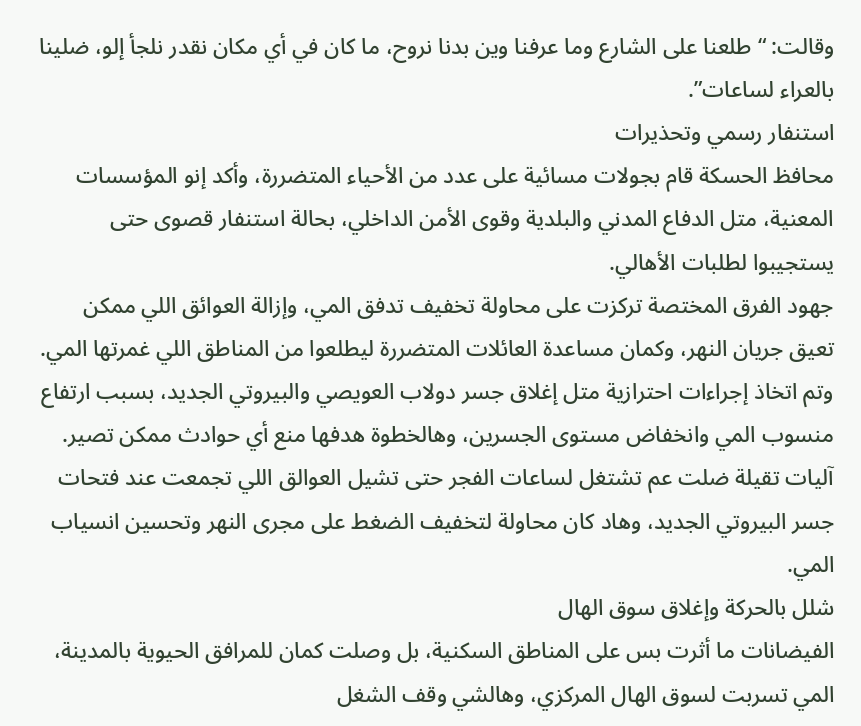وقالت: “طلعنا على الشارع وما عرفنا وين بدنا نروح، ما كان في أي مكان نقدر نلجأ إلو، ضلينا بالعراء لساعات”.
استنفار رسمي وتحذيرات
محافظ الحسكة قام بجولات مسائية على عدد من الأحياء المتضررة، وأكد إنو المؤسسات المعنية، متل الدفاع المدني والبلدية وقوى الأمن الداخلي، بحالة استنفار قصوى حتى يستجيبوا لطلبات الأهالي.
جهود الفرق المختصة تركزت على محاولة تخفيف تدفق المي، وإزالة العوائق اللي ممكن تعيق جريان النهر، وكمان مساعدة العائلات المتضررة ليطلعوا من المناطق اللي غمرتها المي.
وتم اتخاذ إجراءات احترازية متل إغلاق جسر دولاب العويصي والبيروتي الجديد، بسبب ارتفاع منسوب المي وانخفاض مستوى الجسرين، وهالخطوة هدفها منع أي حوادث ممكن تصير.
آليات تقيلة ضلت عم تشتغل لساعات الفجر حتى تشيل العوالق اللي تجمعت عند فتحات جسر البيروتي الجديد، وهاد كان محاولة لتخفيف الضغط على مجرى النهر وتحسين انسياب المي.
شلل بالحركة وإغلاق سوق الهال
الفيضانات ما أثرت بس على المناطق السكنية، بل وصلت كمان للمرافق الحيوية بالمدينة، المي تسربت لسوق الهال المركزي، وهالشي وقف الشغل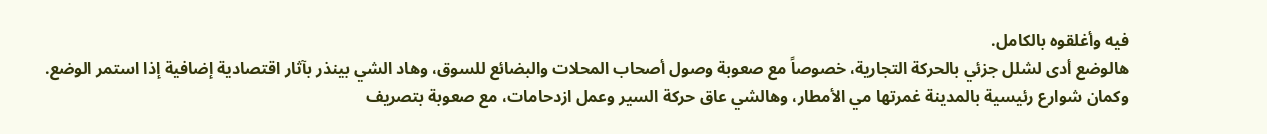فيه وأغلقوه بالكامل.
هالوضع أدى لشلل جزئي بالحركة التجارية، خصوصاً مع صعوبة وصول أصحاب المحلات والبضائع للسوق، وهاد الشي بينذر بآثار اقتصادية إضافية إذا استمر الوضع.
وكمان شوارع رئيسية بالمدينة غمرتها مي الأمطار، وهالشي عاق حركة السير وعمل ازدحامات، مع صعوبة بتصريف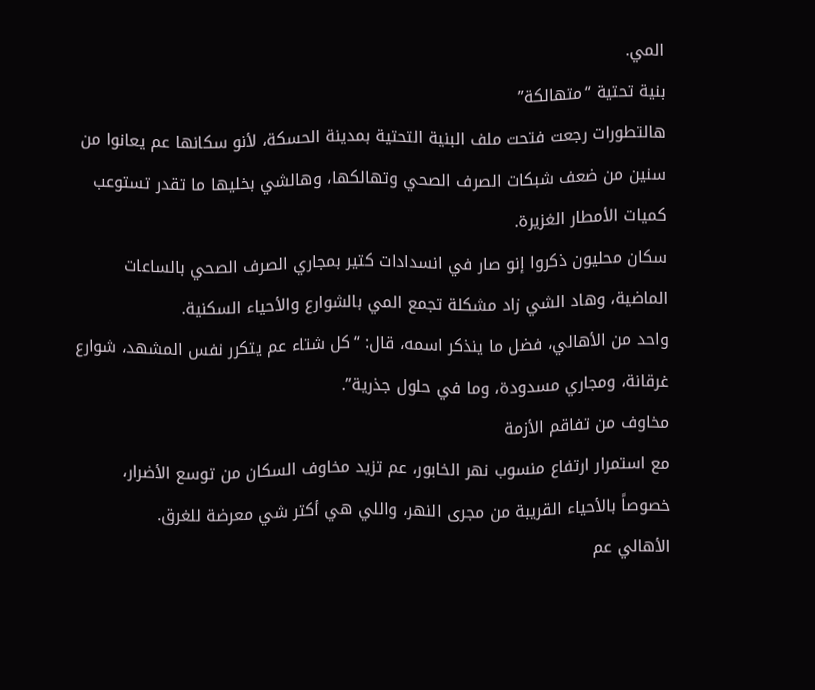المي.
بنية تحتية “متهالكة”
هالتطورات رجعت فتحت ملف البنية التحتية بمدينة الحسكة، لأنو سكانها عم يعانوا من سنين من ضعف شبكات الصرف الصحي وتهالكها، وهالشي بخليها ما تقدر تستوعب كميات الأمطار الغزيرة.
سكان محليون ذكروا إنو صار في انسدادات كتير بمجاري الصرف الصحي بالساعات الماضية، وهاد الشي زاد مشكلة تجمع المي بالشوارع والأحياء السكنية.
واحد من الأهالي، فضل ما ينذكر اسمه، قال: “كل شتاء عم يتكرر نفس المشهد، شوارع غرقانة، ومجاري مسدودة، وما في حلول جذرية”.
مخاوف من تفاقم الأزمة
مع استمرار ارتفاع منسوب نهر الخابور، عم تزيد مخاوف السكان من توسع الأضرار، خصوصاً بالأحياء القريبة من مجرى النهر، واللي هي أكتر شي معرضة للغرق.
الأهالي عم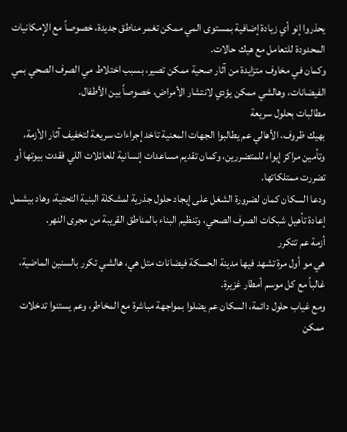يحذروا إنو أي زيادة إضافية بمستوى المي ممكن تغمر مناطق جديدة، خصوصاً مع الإمكانيات المحدودة للتعامل مع هيك حالات.
وكمان في مخاوف متزايدة من آثار صحية ممكن تصير، بسبب اختلاط مي الصرف الصحي بمي الفيضانات، وهالشي ممكن يؤدي لانتشار الأمراض، خصوصاً بين الأطفال.
مطالبات بحلول سريعة
بهيك ظروف، الأهالي عم يطالبوا الجهات المعنية تاخد إجراءات سريعة لتخفيف آثار الأزمة، وتأمين مراكز إيواء للمتضررين، وكمان تقديم مساعدات إنسانية للعائلات اللي فقدت بيوتها أو تضررت ممتلكاتها.
ودعا السكان كمان لضرورة الشغل على إيجاد حلول جذرية لمشكلة البنية التحتية، وهاد بيشمل إعادة تأهيل شبكات الصرف الصحي، وتنظيم البناء بالمناطق القريبة من مجرى النهر.
أزمة عم تتكرر
هي مو أول مرة تشهد فيها مدينة الحسكة فيضانات متل هي، هالشي تكرر بالسنين الماضية، غالباً مع كل موسم أمطار غزيرة.
ومع غياب حلول دائمة، السكان عم يضلوا بمواجهة مباشرة مع المخاطر، وعم يستنوا تدخلات ممكن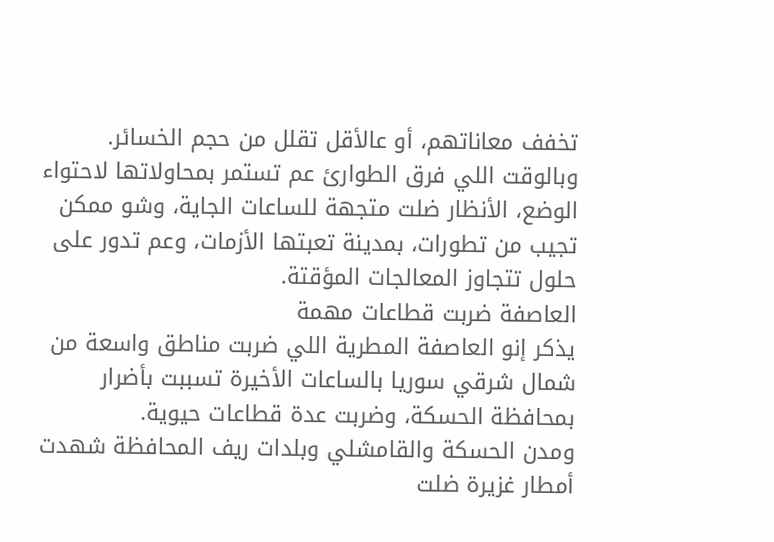تخفف معاناتهم، أو عالأقل تقلل من حجم الخسائر.
وبالوقت اللي فرق الطوارئ عم تستمر بمحاولاتها لاحتواء الوضع، الأنظار ضلت متجهة للساعات الجاية، وشو ممكن تجيب من تطورات، بمدينة تعبتها الأزمات، وعم تدور على حلول تتجاوز المعالجات المؤقتة.
العاصفة ضربت قطاعات مهمة
يذكر إنو العاصفة المطرية اللي ضربت مناطق واسعة من شمال شرقي سوريا بالساعات الأخيرة تسببت بأضرار بمحافظة الحسكة، وضربت عدة قطاعات حيوية.
ومدن الحسكة والقامشلي وبلدات ريف المحافظة شهدت أمطار غزيرة ضلت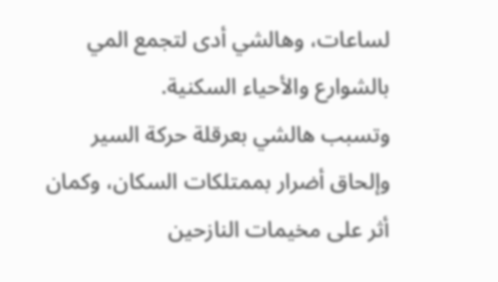لساعات، وهالشي أدى لتجمع المي بالشوارع والأحياء السكنية.
وتسبب هالشي بعرقلة حركة السير وإلحاق أضرار بممتلكات السكان، وكمان أثر على مخيمات النازحين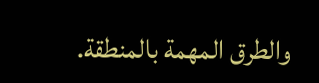والطرق المهمة بالمنطقة.